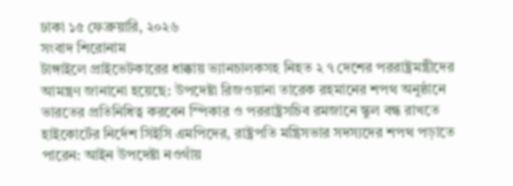ঢাকা ১৫ ফেব্রুয়ারি, ২০২৬
সংবাদ শিরোনাম
টাঙ্গাইলে প্রাইভেটকারের ধাক্কায় ভ্যানচালকসহ নিহত ২ ৭ দেশের পররাষ্ট্রমন্ত্রীদের আমন্ত্রণ জানানো হয়েছে: উপদেষ্টা রিজওয়ানা তারেক রহমানের শপথ অনুষ্ঠানে ভারতের প্রতিনিধিত্ব করবেন স্পিকার ও পররাষ্ট্রসচিব রমজানে স্কুল বন্ধ রাখতে হাইকোর্টের নির্দেশ সিইসি এমপিদের, রাষ্ট্রপতি মন্ত্রিসভার সদস্যদের শপথ পড়াতে পারেন: আইন উপদেষ্টা নওগাঁয়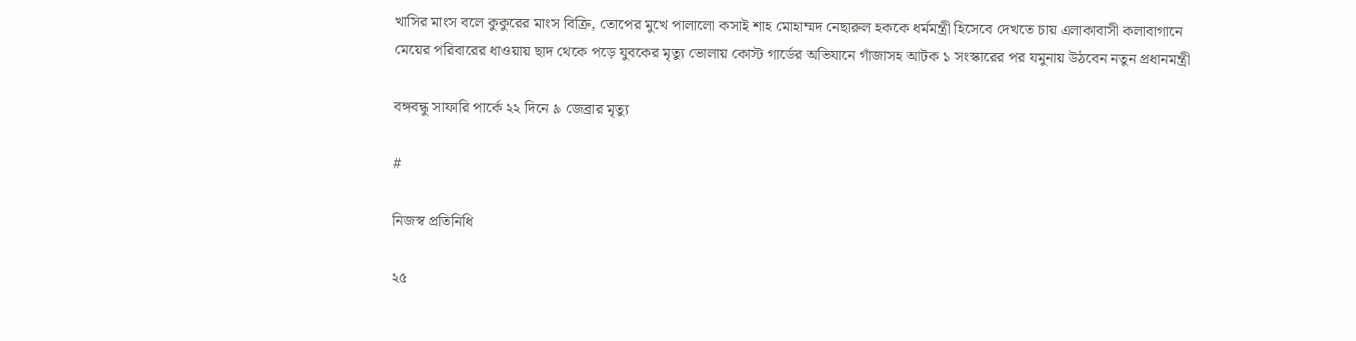খাসির মাংস বলে কুকুরের মাংস বিক্রি, তোপের মুখে পালালো কসাই শাহ মোহাম্মদ নেছারুল হককে ধর্মমন্ত্রী হিসেবে দেখতে চায় এলাকাবাসী কলাবাগানে মেয়ের পরিবারের ধাওয়ায় ছাদ থেকে পড়ে যুবকের মৃত্যু ভোলায় কোস্ট গার্ডের অভিযানে গাঁজাসহ আটক ১ সংস্কারের পর যমুনায় উঠবেন নতুন প্রধানমন্ত্রী

বঙ্গবন্ধু সাফারি পার্কে ২২ দিনে ৯ জেব্রার মৃত্যু

#

নিজস্ব প্রতিনিধি

২৫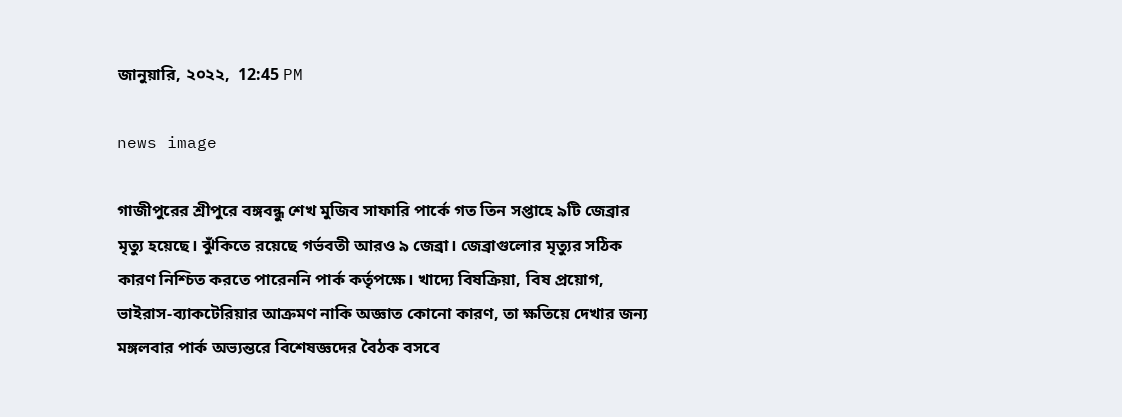জানুয়ারি, ২০২২,  12:45 PM

news image

গাজীপুরের শ্রীপুরে বঙ্গবন্ধু শেখ মুজিব সাফারি পার্কে গত তিন সপ্তাহে ৯টি জেব্রার মৃত্যু হয়েছে। ঝুঁকিতে রয়েছে গর্ভবতী আরও ৯ জেব্রা। জেব্রাগুলোর মৃত্যুর সঠিক কারণ নিশ্চিত করতে পারেননি পার্ক কর্তৃপক্ষে। খাদ্যে বিষক্রিয়া, বিষ প্রয়োগ, ভাইরাস-ব্যাকটেরিয়ার আক্রমণ নাকি অজ্ঞাত কোনো কারণ, তা ক্ষতিয়ে দেখার জন্য মঙ্গলবার পার্ক অভ্যন্তরে বিশেষজ্ঞদের বৈঠক বসবে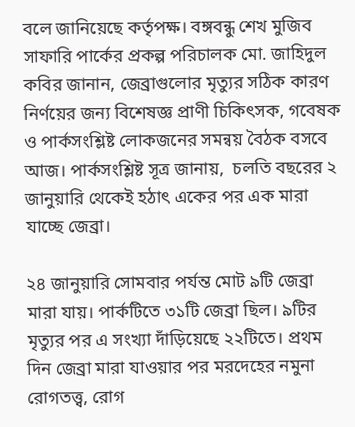বলে জানিয়েছে কর্তৃপক্ষ। বঙ্গবন্ধু শেখ মুজিব সাফারি পার্কের প্রকল্প পরিচালক মো. জাহিদুল কবির জানান, জেব্রাগুলোর মৃত্যুর সঠিক কারণ নির্ণয়ের জন্য বিশেষজ্ঞ প্রাণী চিকিৎসক, গবেষক ও পার্কসংশ্লিষ্ট লোকজনের সমন্বয় বৈঠক বসবে আজ। পার্কসংশ্লিষ্ট সূত্র জানায়,  চলতি বছরের ২ জানুয়ারি থেকেই হঠাৎ একের পর এক মারা যাচ্ছে জেব্রা।

২৪ জানুয়ারি সোমবার পর্যন্ত মোট ৯টি জেব্রা মারা যায়। পার্কটিতে ৩১টি জেব্রা ছিল। ৯টির মৃত্যুর পর এ সংখ্যা দাঁড়িয়েছে ২২টিতে। প্রথম দিন জেব্রা মারা যাওয়ার পর মরদেহের নমুনা রোগতত্ত্ব, রোগ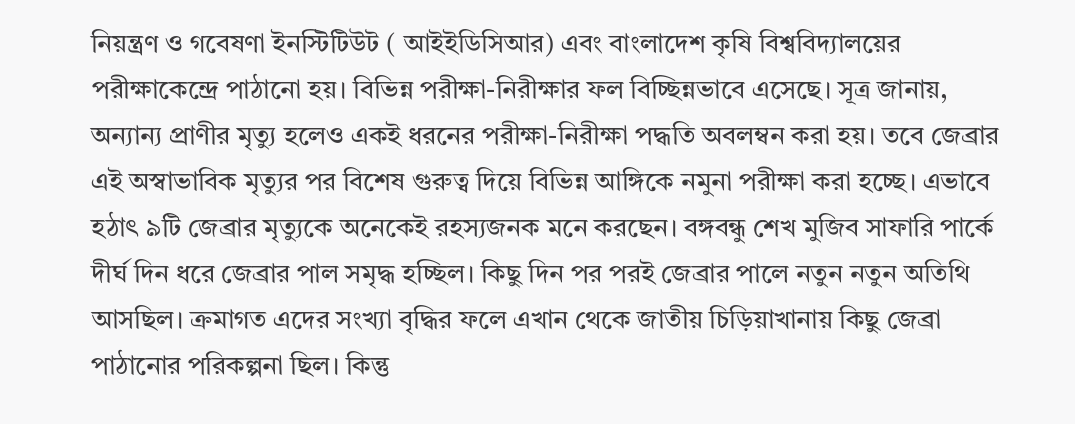নিয়ন্ত্রণ ও গবেষণা ইনস্টিটিউট ( আইইডিসিআর) এবং বাংলাদেশ কৃষি বিশ্ববিদ্যালয়ের পরীক্ষাকেন্দ্রে পাঠানো হয়। বিভিন্ন পরীক্ষা-নিরীক্ষার ফল বিচ্ছিন্নভাবে এসেছে। সূত্র জানায়, অন্যান্য প্রাণীর মৃত্যু হলেও একই ধরনের পরীক্ষা-নিরীক্ষা পদ্ধতি অবলম্বন করা হয়। তবে জেব্রার এই অস্বাভাবিক মৃত্যুর পর বিশেষ গুরুত্ব দিয়ে বিভিন্ন আঙ্গিকে নমুনা পরীক্ষা করা হচ্ছে। এভাবে হঠাৎ ৯টি জেব্রার মৃত্যুকে অনেকেই রহস্যজনক মনে করছেন। বঙ্গবন্ধু শেখ মুজিব সাফারি পার্কে দীর্ঘ দিন ধরে জেব্রার পাল সমৃদ্ধ হচ্ছিল। কিছু দিন পর পরই জেব্রার পালে নতুন নতুন অতিথি আসছিল। ক্রমাগত এদের সংখ্যা বৃদ্ধির ফলে এখান থেকে জাতীয় চিড়িয়াখানায় কিছু জেব্রা পাঠানোর পরিকল্পনা ছিল। কিন্তু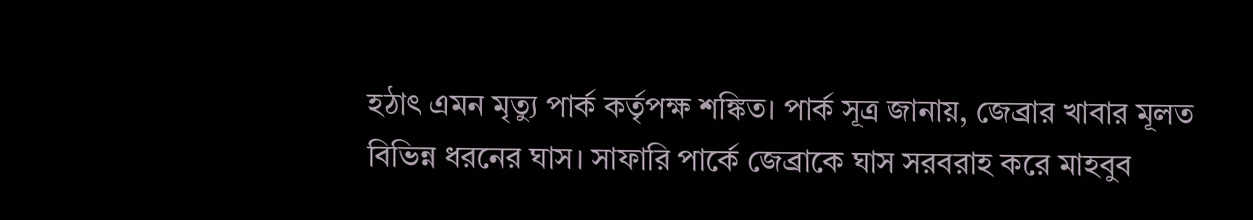হঠাৎ এমন মৃত্যু পার্ক কর্তৃপক্ষ শঙ্কিত। পার্ক সূত্র জানায়, জেব্রার খাবার মূলত বিভিন্ন ধরনের ঘাস। সাফারি পার্কে জেব্রাকে ঘাস সরবরাহ করে মাহবুব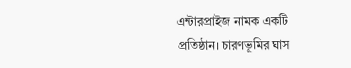এন্টারপ্রাইজ নামক একটি প্রতিষ্ঠান। চারণভূমির ঘাস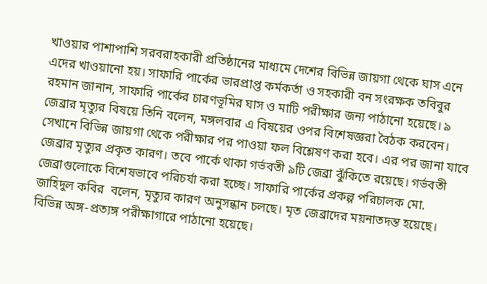খাওয়ার পাশাপাশি সরবরাহকারী প্রতিষ্ঠানের মাধ্যমে দেশের বিভিন্ন জায়গা থেকে ঘাস এনে এদের খাওয়ানো হয়। সাফারি পার্কের ভারপ্রাপ্ত কর্মকর্তা ও সহকারী বন সংরক্ষক তবিবুর রহমান জানান, সাফারি পার্কের চারণভূমির ঘাস ও মাটি পরীক্ষার জন্য পাঠানো হয়েছে। ৯ জেব্রার মৃত্যুর বিষয়ে তিনি বলেন, মঙ্গলবার এ বিষয়ের ওপর বিশেষজ্ঞরা বৈঠক করবেন। সেখানে বিভিন্ন জায়গা থেকে পরীক্ষার পর পাওয়া ফল বিশ্লেষণ করা হবে। এর পর জানা যাবে জেব্রার মৃত্যুর প্রকৃত কারণ। তবে পার্কে থাকা গর্ভবতী ৯টি জেব্রা ঝুঁকিতে রয়েছে। গর্ভবতী জেব্রাগুলোকে বিশেষভাবে পরিচর্যা করা হচ্ছে। সাফারি পার্কের প্রকল্প পরিচালক মো. জাহিদুল কবির  বলেন, মৃত্যুর কারণ অনুসন্ধান চলছে। মৃত জেব্রাদের ময়নাতদন্ত হয়েছে। বিভিন্ন অঙ্গ-প্রত্যঙ্গ পরীক্ষাগারে পাঠানো হয়েছে।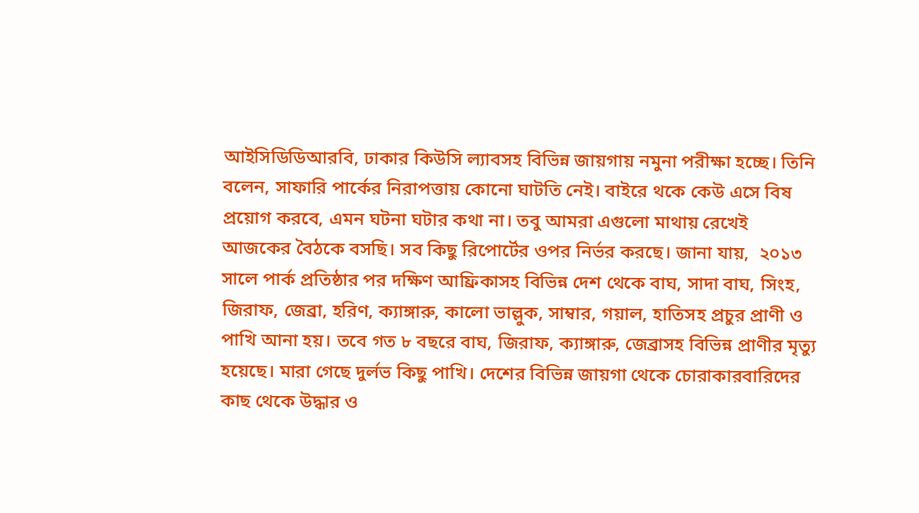আইসিডিডিআরবি, ঢাকার কিউসি ল্যাবসহ বিভিন্ন জায়গায় নমুনা পরীক্ষা হচ্ছে। তিনি বলেন, সাফারি পার্কের নিরাপত্তায় কোনো ঘাটতি নেই। বাইরে থকে কেউ এসে বিষ প্রয়োগ করবে, এমন ঘটনা ঘটার কথা না। তবু আমরা এগুলো মাথায় রেখেই আজকের বৈঠকে বসছি। সব কিছু রিপোর্টের ওপর নির্ভর করছে। জানা যায়,  ২০১৩ সালে পার্ক প্রতিষ্ঠার পর দক্ষিণ আফ্রিকাসহ বিভিন্ন দেশ থেকে বাঘ, সাদা বাঘ, সিংহ, জিরাফ, জেব্রা, হরিণ, ক্যাঙ্গারু, কালো ভাল্লুক, সাম্বার, গয়াল, হাতিসহ প্রচুর প্রাণী ও পাখি আনা হয়। তবে গত ৮ বছরে বাঘ, জিরাফ, ক্যাঙ্গারু, জেব্রাসহ বিভিন্ন প্রাণীর মৃত্যু হয়েছে। মারা গেছে দুর্লভ কিছু পাখি। দেশের বিভিন্ন জায়গা থেকে চোরাকারবারিদের কাছ থেকে উদ্ধার ও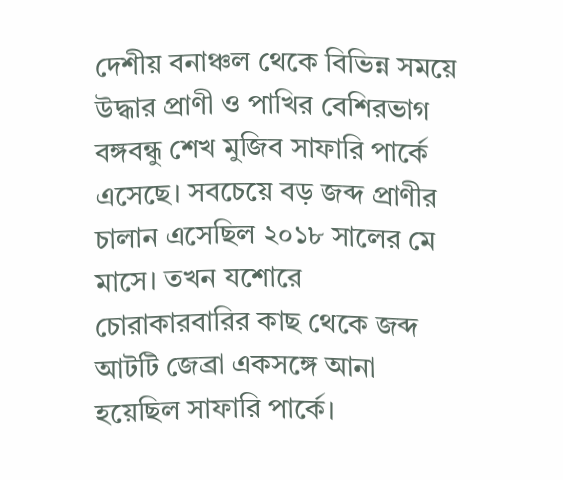দেশীয় বনাঞ্চল থেকে বিভিন্ন সময়ে উদ্ধার প্রাণী ও পাখির বেশিরভাগ বঙ্গবন্ধু শেখ মুজিব সাফারি পার্কে এসেছে। সবচেয়ে বড় জব্দ প্রাণীর চালান এসেছিল ২০১৮ সালের মে মাসে। তখন যশোরে চোরাকারবারির কাছ থেকে জব্দ আটটি জেব্রা একসঙ্গে আনা হয়েছিল সাফারি পার্কে।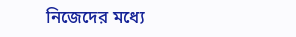নিজেদের মধ্যে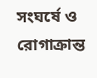সংঘর্ষে ও রোগাক্রান্ত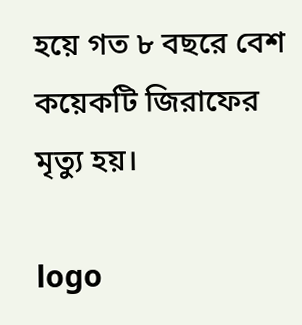হয়ে গত ৮ বছরে বেশ কয়েকটি জিরাফের মৃত্যু হয়।

logo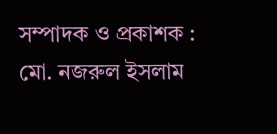সম্পাদক ও প্রকাশক : মো. নজরুল ইসলাম